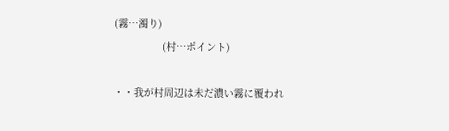(霧…濁り)
                (村…ポイント)

・・我が村周辺は未だ濃い霧に覆われ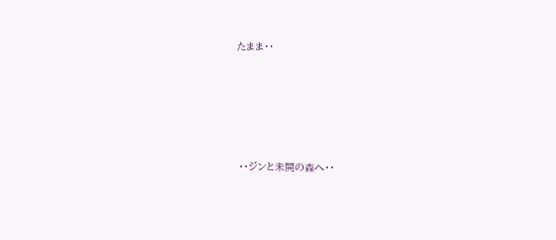たまま・・





・・ジンと未開の森へ・・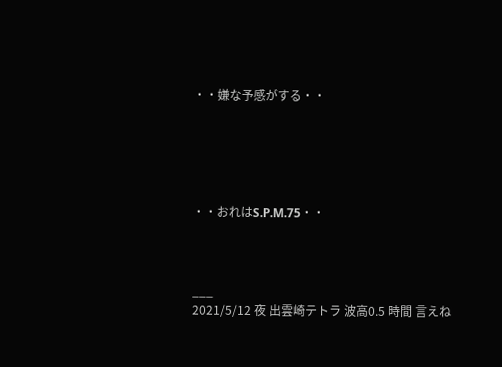・・嫌な予感がする・・





・・おれはS.P.M.75・・



___
2021/5/12 夜 出雲崎テトラ 波高0.5 時間 言えね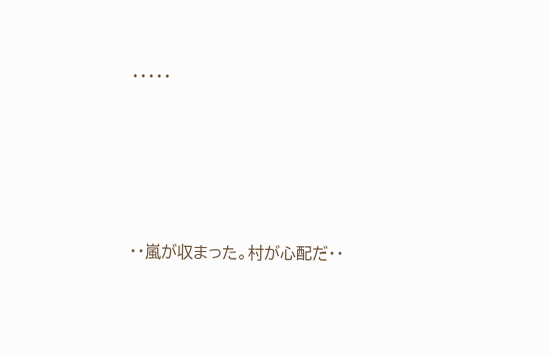・・・・・





・・嵐が収まった。村が心配だ・・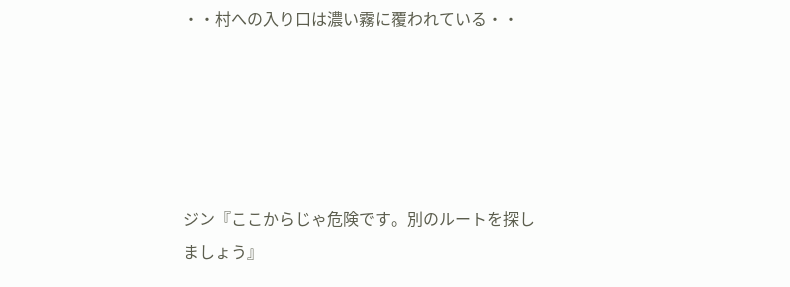・・村への入り口は濃い霧に覆われている・・





ジン『ここからじゃ危険です。別のルートを探しましょう』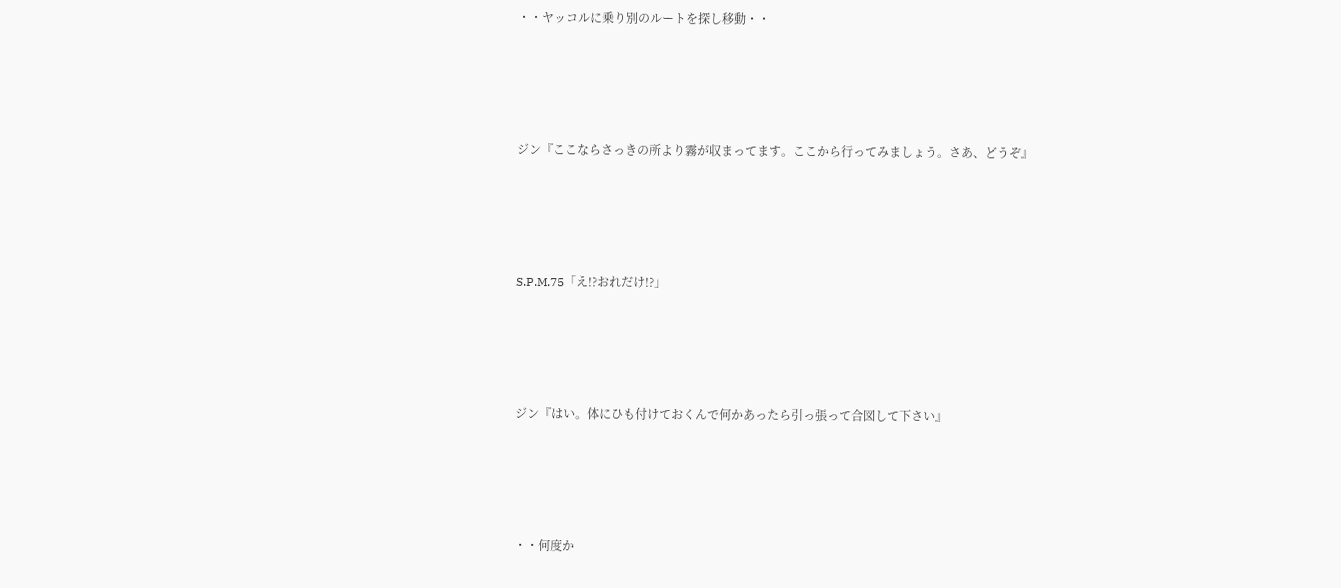・・ヤッコルに乗り別のルートを探し移動・・





ジン『ここならさっきの所より霧が収まってます。ここから行ってみましょう。さあ、どうぞ』





S.P.M.75「え!?おれだけ!?」





ジン『はい。体にひも付けておくんで何かあったら引っ張って合図して下さい』





・・何度か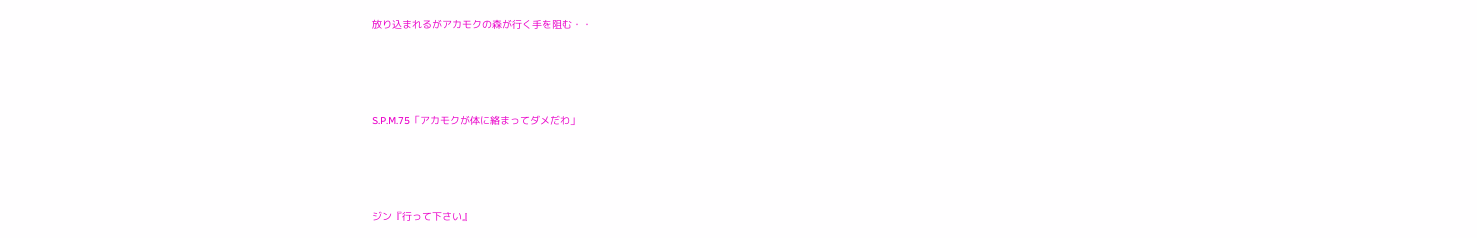放り込まれるがアカモクの森が行く手を阻む・・





S.P.M.75「アカモクが体に絡まってダメだわ」





ジン『行って下さい』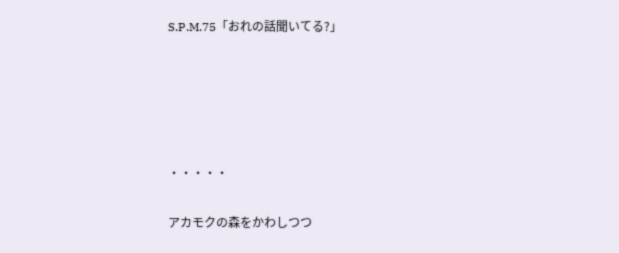S.P.M.75「おれの話聞いてる?」





・・・・・

アカモクの森をかわしつつ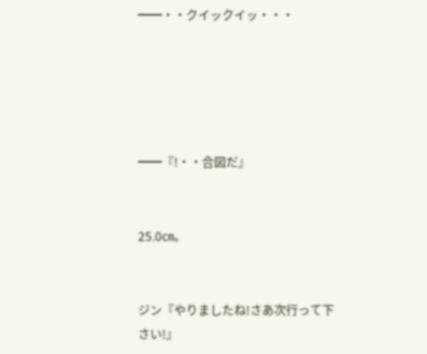━━・・クイックイッ・・・





━━『!・・合図だ』


25.0㎝。


ジン『やりましたね!さあ次行って下さい!』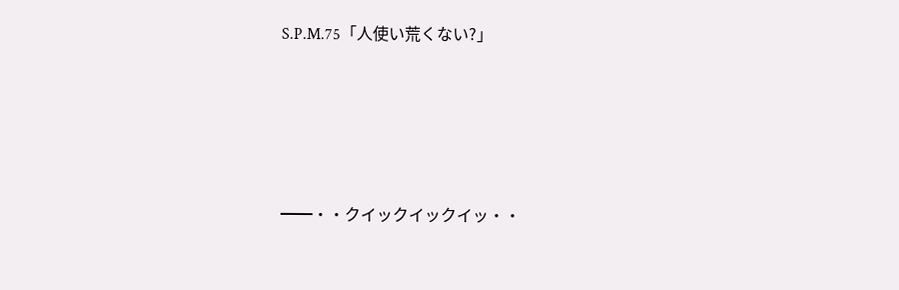S.P.M.75「人使い荒くない?」





━━・・クイックイックイッ・・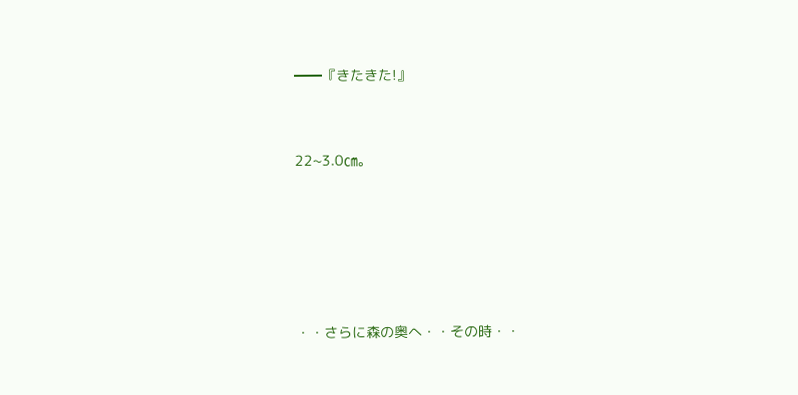━━『きたきた!』


22~3.0㎝。





・・さらに森の奥へ・・その時・・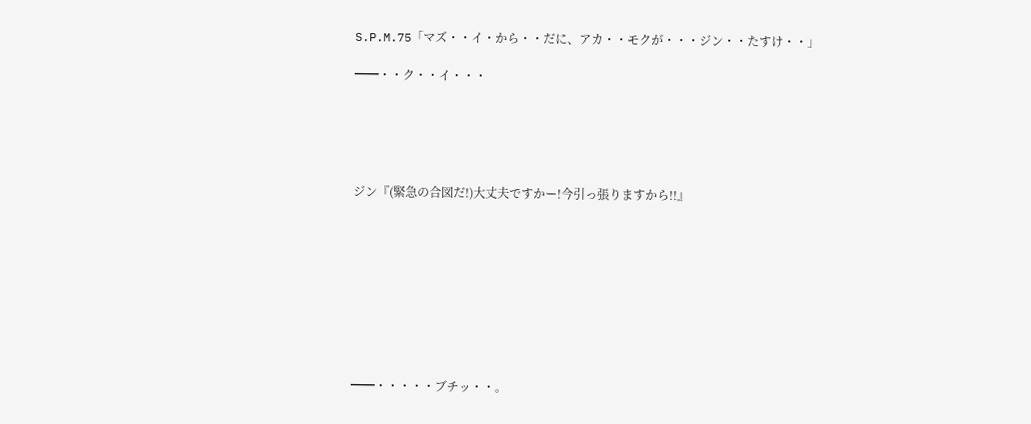S.P.M.75「マズ・・イ・から・・だに、アカ・・モクが・・・ジン・・たすけ・・」

━━・・ク・・イ・・・





ジン『(緊急の合図だ!)大丈夫ですかー!今引っ張りますから!!』









━━・・・・・ブチッ・・。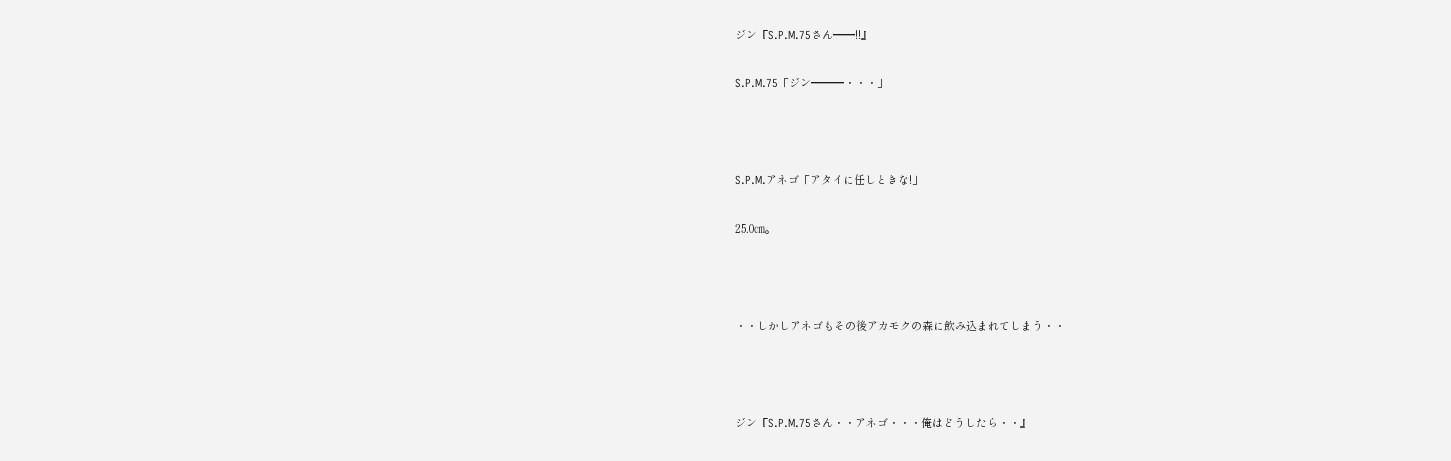ジン『S.P.M.75さん━━!!』


S.P.M.75「ジン━━━・・・」





S.P.M.アネゴ「アタイに任しときな!」


25.0㎝。





・・しかしアネゴもその後アカモクの森に飲み込まれてしまう・・





ジン『S.P.M.75さん・・アネゴ・・・俺はどうしたら・・』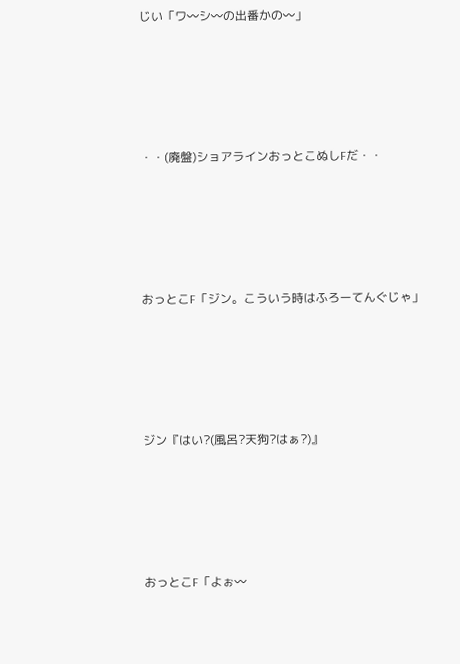じい「ワ〰シ〰の出番かの〰」





・・(廃盤)ショアラインおっとこぬしFだ・・





おっとこF「ジン。こういう時はふろーてんぐじゃ」





ジン『はい?(風呂?天狗?はぁ?)』





おっとこF「よぉ〰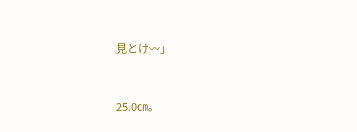見とけ〰」


25.0㎝。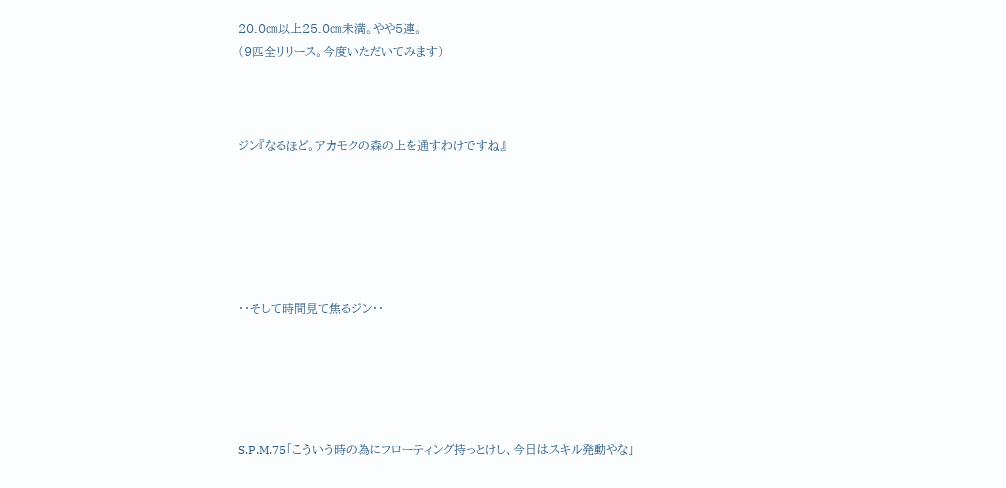20.0㎝以上25.0㎝未満。やや5連。
(9匹全リリース。今度いただいてみます)



ジン『なるほど。アカモクの森の上を通すわけですね』






・・そして時間見て焦るジン・・





S.P.M.75「こういう時の為にフローティング持っとけし、今日はスキル発動やな」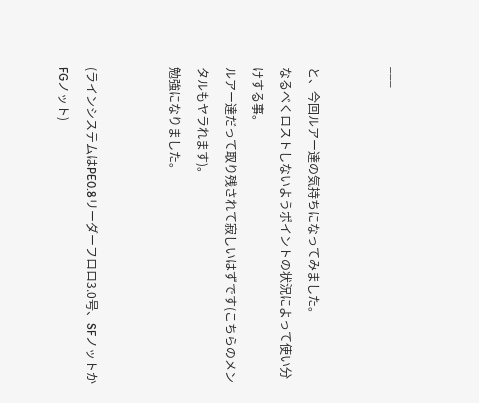___


と、今回ルアー達の気持ちになってみました。
なるべくロストしないようポイントの状況によって使い分けする事。
ルアー達だって取り残されて寂しいはずです(こちらのメンタルもヤラれます)。
勉強になりました。


(ラインシステムはPE0.8リーダーフロロ3.0号、SFノットかFGノット)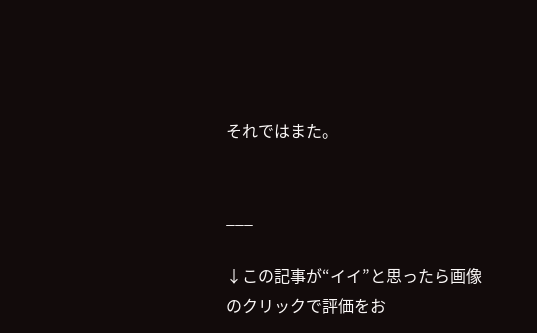それではまた。


___

↓この記事が“イイ”と思ったら画像のクリックで評価をお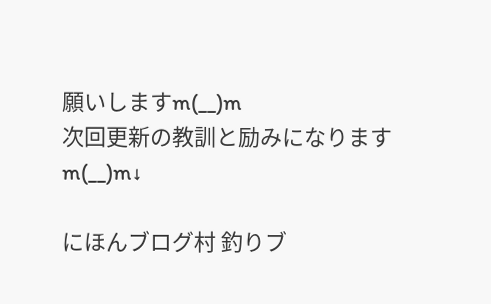願いしますm(__)m
次回更新の教訓と励みになりますm(__)m↓

にほんブログ村 釣りブ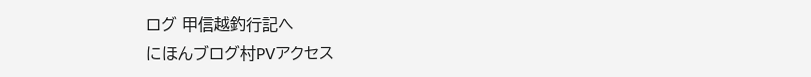ログ 甲信越釣行記へ
にほんブログ村PVアクセス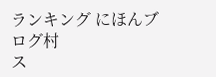ランキング にほんブログ村
ス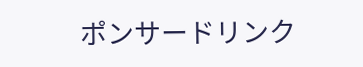ポンサードリンク